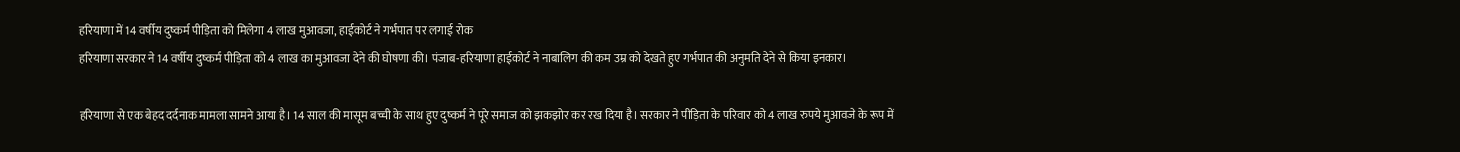हरियाणा में 14 वर्षीय दुष्कर्म पीड़िता को मिलेगा 4 लाख मुआवजा, हाईकोर्ट ने गर्भपात पर लगाई रोक
हरियाणा सरकार ने 14 वर्षीय दुष्कर्म पीड़िता को 4 लाख का मुआवजा देने की घोषणा की। पंजाब-हरियाणा हाईकोर्ट ने नाबालिग की कम उम्र को देखते हुए गर्भपात की अनुमति देने से किया इनकार।

हरियाणा से एक बेहद दर्दनाक मामला सामने आया है। 14 साल की मासूम बच्ची के साथ हुए दुष्कर्म ने पूरे समाज को झकझोर कर रख दिया है। सरकार ने पीड़िता के परिवार को 4 लाख रुपये मुआवजे के रूप में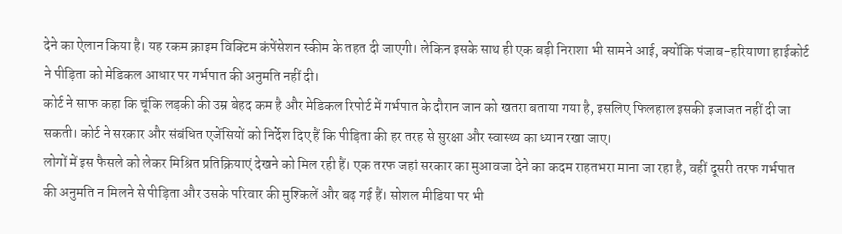देने का ऐलान किया है। यह रकम क्राइम विक्टिम कंपेंसेशन स्कीम के तहत दी जाएगी। लेकिन इसके साथ ही एक बड़ी निराशा भी सामने आई, क्योंकि पंजाब-हरियाणा हाईकोर्ट ने पीड़िता को मेडिकल आधार पर गर्भपात की अनुमति नहीं दी।
कोर्ट ने साफ कहा कि चूंकि लड़की की उम्र बेहद कम है और मेडिकल रिपोर्ट में गर्भपात के दौरान जान को खतरा बताया गया है, इसलिए फिलहाल इसकी इजाजत नहीं दी जा सकती। कोर्ट ने सरकार और संबंधित एजेंसियों को निर्देश दिए हैं कि पीड़िता की हर तरह से सुरक्षा और स्वास्थ्य का ध्यान रखा जाए।
लोगों में इस फैसले को लेकर मिश्रित प्रतिक्रियाएं देखने को मिल रही हैं। एक तरफ जहां सरकार का मुआवजा देने का कदम राहतभरा माना जा रहा है, वहीं दूसरी तरफ गर्भपात की अनुमति न मिलने से पीड़िता और उसके परिवार की मुश्किलें और बढ़ गई हैं। सोशल मीडिया पर भी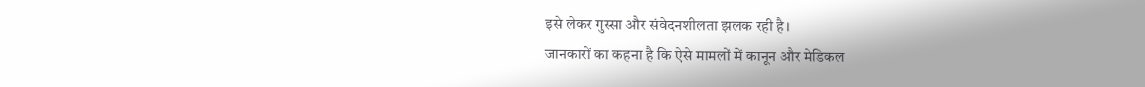इसे लेकर गुस्सा और संवेदनशीलता झलक रही है।
जानकारों का कहना है कि ऐसे मामलों में कानून और मेडिकल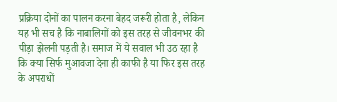प्रक्रिया दोनों का पालन करना बेहद जरूरी होता है, लेकिन यह भी सच है कि नाबालिगों को इस तरह से जीवनभर की पीड़ा झेलनी पड़ती है। समाज में ये सवाल भी उठ रहा है कि क्या सिर्फ मुआवजा देना ही काफी है या फिर इस तरह के अपराधों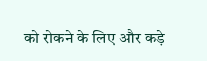को रोकने के लिए और कड़े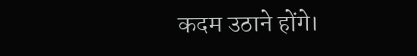कदम उठाने होंगे।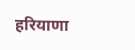हरियाणा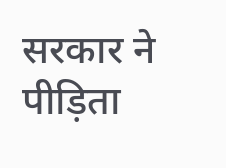सरकार ने पीड़िता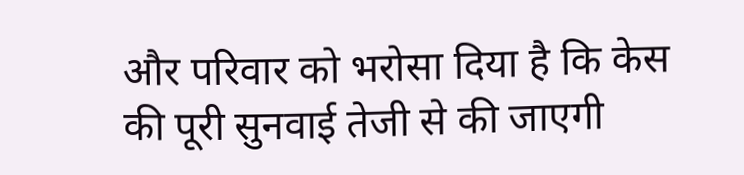और परिवार को भरोसा दिया है कि केस की पूरी सुनवाई तेजी से की जाएगी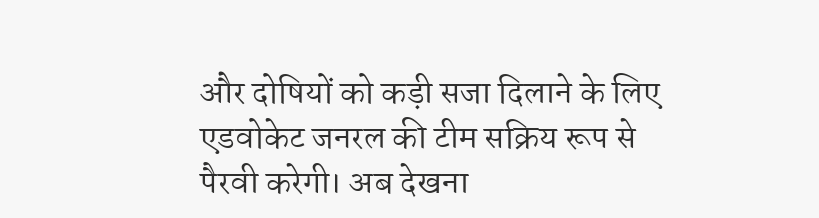और दोषियों को कड़ी सजा दिलाने के लिए एडवोकेट जनरल की टीम सक्रिय रूप से पैरवी करेगी। अब देखना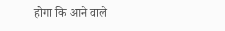होगा कि आने वाले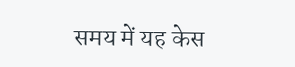समय में यह केस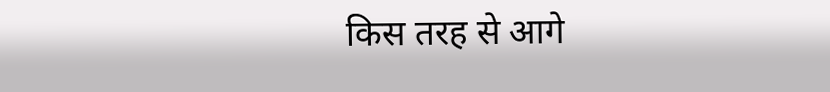किस तरह से आगे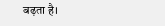बढ़ता है।